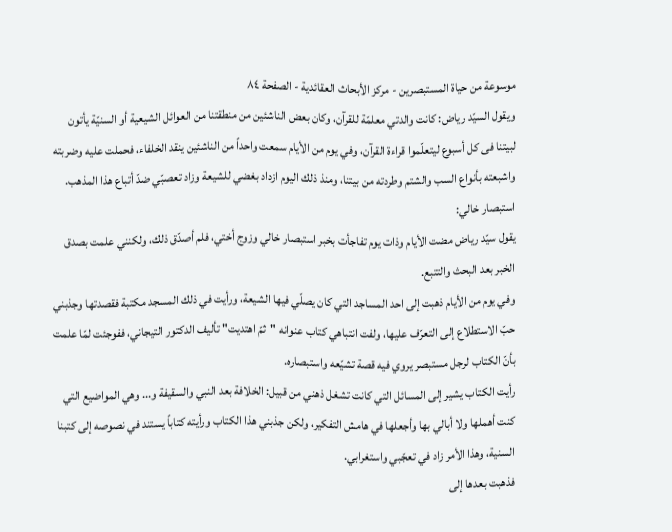موسوعة من حياة المستبصرين - مركز الأبحاث العقائدية - الصفحة ٨٤
ويقول السيّد رياض: كانت والدتي معلمّة للقرآن، وكان بعض الناشئين من منطقتنا من العوائل الشيعية أو السنيّة يأتون لبيتنا فى كل أسبوع ليتعلّموا قراءة القرآن، وفي يوم من الأيام سمعت واحداً من الناشئين ينقد الخلفاء، فحملت عليه وضربته واشبعته بأنواع السب والشتم وطردته من بيتنا، ومنذ ذلك اليوم ازداد بغضي للشيعة وزاد تعصبّي ضدّ أتباع هذا المذهب.
استبصار خالي:
يقول سيّد رياض مضت الأيام وذات يوم تفاجأت بخبر استبصار خالي وزوج أختي، فلم أصدّق ذلك، ولكنني علمت بصدق الخبر بعد البحث والتتبع.
وفي يوم من الأيام ذهبت إلى احد المساجد التي كان يصلّي فيها الشيعة، ورأيت في ذلك المسجد مكتبة فقصدتها وجذبني حبّ الاستطلاع إلى التعرّف عليها، ولفت انتباهي كتاب عنوانه "ثمّ اهتديت" تأليف الدكتور التيجاني، ففوجئت لمّا علمت بأنّ الكتاب لرجل مستبصر يروي فيه قصة تشيّعه واستبصاره.
رأيت الكتاب يشير إلى المسائل التي كانت تشغل ذهني من قبيل: الخلافة بعد النبي والسقيفة و... وهي المواضيع التي كنت أهملها ولا أبالي بها وأجعلها في هامش التفكير، ولكن جذبني هذا الكتاب ورأيته كتاباً يستند في نصوصه إلى كتبنا السنية، وهذا الأمر زاد في تعجّبي واستغرابي.
فذهبت بعدها إلى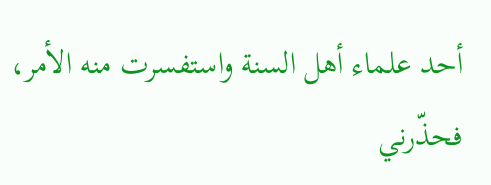أحد علماء أهل السنة واستفسرت منه الأمر، فحذّرني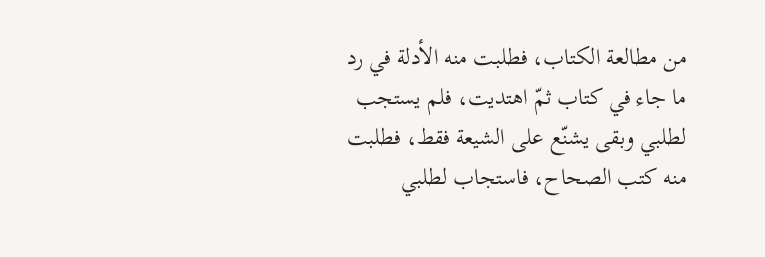من مطالعة الكتاب، فطلبت منه الأدلة في رد ما جاء في كتاب ثمّ اهتديت، فلم يستجب لطلبي وبقى يشنّع على الشيعة فقط، فطلبت منه كتب الصحاح، فاستجاب لطلبي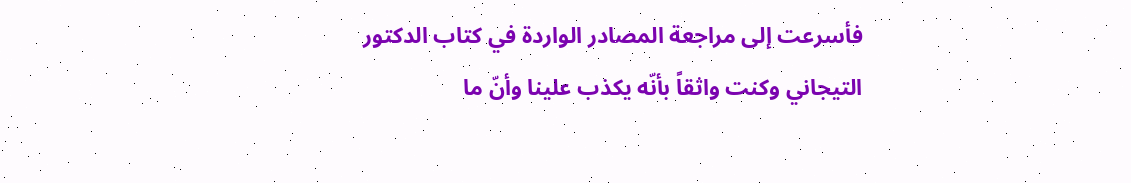فأسرعت إلى مراجعة المصادر الواردة في كتاب الدكتور التيجاني وكنت واثقاً بأنّه يكذب علينا وأنّ ما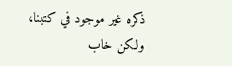ذكره غير موجود في كتبنا، ولكن خاب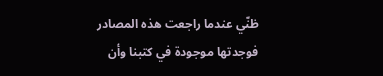ظنّي عندما راجعت هذه المصادر فوجدتها موجودة في كتبنا وأن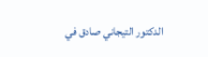الدكتور التيجاني صادق في